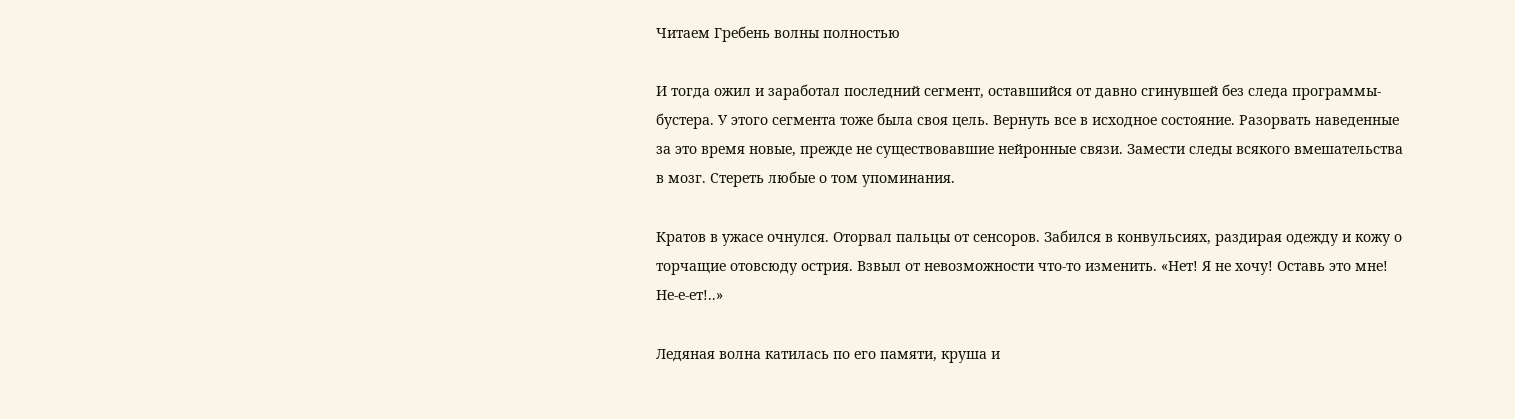Читаем Гребень волны полностью

И тогда ожил и заработал последний сегмент, оставшийся от давно сгинувшей без следа программы-бустера. У этого сегмента тоже была своя цель. Вернуть все в исходное состояние. Разорвать наведенные за это время новые, прежде не существовавшие нейронные связи. Замести следы всякого вмешательства в мозг. Стереть любые о том упоминания.

Кратов в ужасе очнулся. Оторвал пальцы от сенсоров. Забился в конвульсиях, раздирая одежду и кожу о торчащие отовсюду острия. Взвыл от невозможности что-то изменить. «Нет! Я не хочу! Оставь это мне! Не-е-ет!..»

Ледяная волна катилась по его памяти, круша и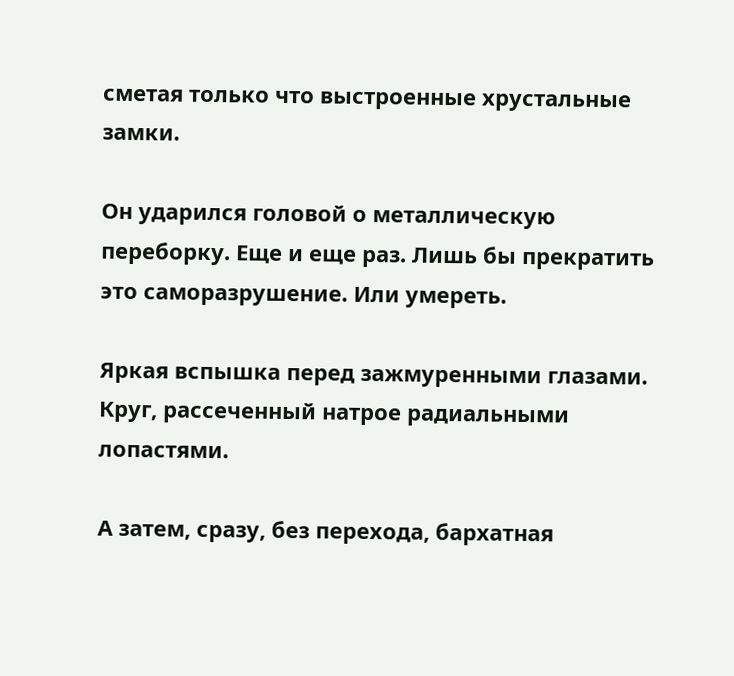сметая только что выстроенные хрустальные замки.

Он ударился головой о металлическую переборку. Еще и еще раз. Лишь бы прекратить это саморазрушение. Или умереть.

Яркая вспышка перед зажмуренными глазами. Круг, рассеченный натрое радиальными лопастями.

А затем, сразу, без перехода, бархатная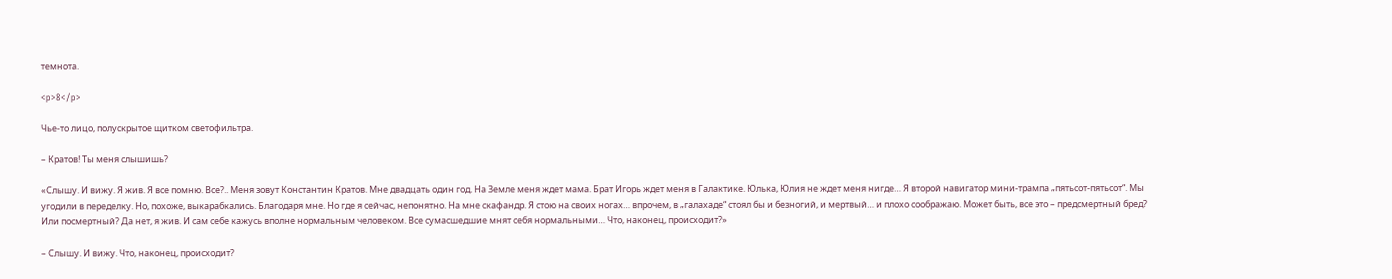темнота.

<p>8</p>

Чье-то лицо, полускрытое щитком светофильтра.

– Кратов! Ты меня слышишь?

«Слышу. И вижу. Я жив. Я все помню. Все?.. Меня зовут Константин Кратов. Мне двадцать один год. На Земле меня ждет мама. Брат Игорь ждет меня в Галактике. Юлька, Юлия не ждет меня нигде… Я второй навигатор мини-трампа „пятьсот-пятьсот“. Мы угодили в переделку. Но, похоже, выкарабкались. Благодаря мне. Но где я сейчас, непонятно. На мне скафандр. Я стою на своих ногах… впрочем, в „галахаде“ стоял бы и безногий, и мертвый… и плохо соображаю. Может быть, все это – предсмертный бред? Или посмертный? Да нет, я жив. И сам себе кажусь вполне нормальным человеком. Все сумасшедшие мнят себя нормальными… Что, наконец, происходит?»

– Слышу. И вижу. Что, наконец, происходит?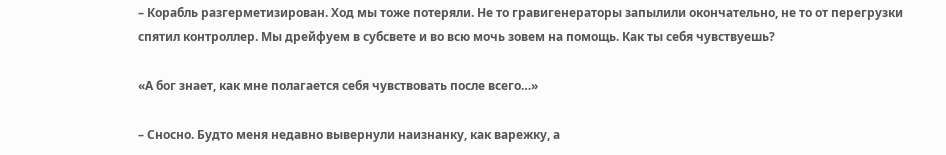– Корабль разгерметизирован. Ход мы тоже потеряли. Не то гравигенераторы запылили окончательно, не то от перегрузки спятил контроллер. Мы дрейфуем в субсвете и во всю мочь зовем на помощь. Как ты себя чувствуешь?

«А бог знает, как мне полагается себя чувствовать после всего…»

– Сносно. Будто меня недавно вывернули наизнанку, как варежку, а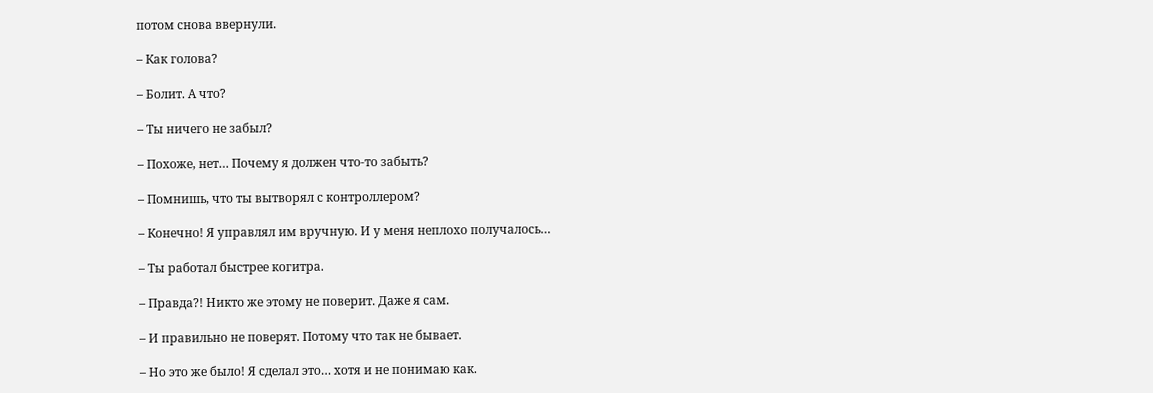потом снова ввернули.

– Как голова?

– Болит. А что?

– Ты ничего не забыл?

– Похоже, нет… Почему я должен что-то забыть?

– Помнишь, что ты вытворял с контроллером?

– Конечно! Я управлял им вручную. И у меня неплохо получалось…

– Ты работал быстрее когитра.

– Правда?! Никто же этому не поверит. Даже я сам.

– И правильно не поверят. Потому что так не бывает.

– Но это же было! Я сделал это… хотя и не понимаю как.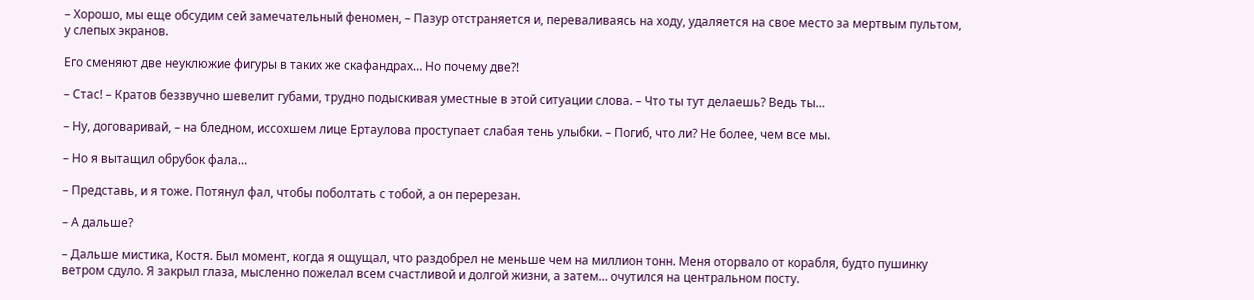– Хорошо, мы еще обсудим сей замечательный феномен, – Пазур отстраняется и, переваливаясь на ходу, удаляется на свое место за мертвым пультом, у слепых экранов.

Его сменяют две неуклюжие фигуры в таких же скафандрах… Но почему две?!

– Стас! – Кратов беззвучно шевелит губами, трудно подыскивая уместные в этой ситуации слова. – Что ты тут делаешь? Ведь ты…

– Ну, договаривай, – на бледном, иссохшем лице Ертаулова проступает слабая тень улыбки. – Погиб, что ли? Не более, чем все мы.

– Но я вытащил обрубок фала…

– Представь, и я тоже. Потянул фал, чтобы поболтать с тобой, а он перерезан.

– А дальше?

– Дальше мистика, Костя. Был момент, когда я ощущал, что раздобрел не меньше чем на миллион тонн. Меня оторвало от корабля, будто пушинку ветром сдуло. Я закрыл глаза, мысленно пожелал всем счастливой и долгой жизни, а затем… очутился на центральном посту.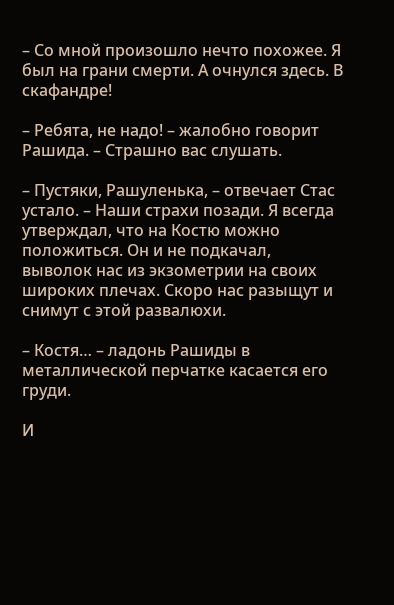– Со мной произошло нечто похожее. Я был на грани смерти. А очнулся здесь. В скафандре!

– Ребята, не надо! – жалобно говорит Рашида. – Страшно вас слушать.

– Пустяки, Рашуленька, – отвечает Стас устало. – Наши страхи позади. Я всегда утверждал, что на Костю можно положиться. Он и не подкачал, выволок нас из экзометрии на своих широких плечах. Скоро нас разыщут и снимут с этой развалюхи.

– Костя… – ладонь Рашиды в металлической перчатке касается его груди.

И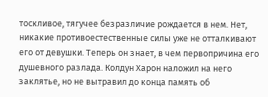тоскливое, тягучее безразличие рождается в нем. Нет, никакие противоестественные силы уже не отталкивают его от девушки. Теперь он знает, в чем первопричина его душевного разлада. Колдун Харон наложил на него заклятье, но не вытравил до конца память об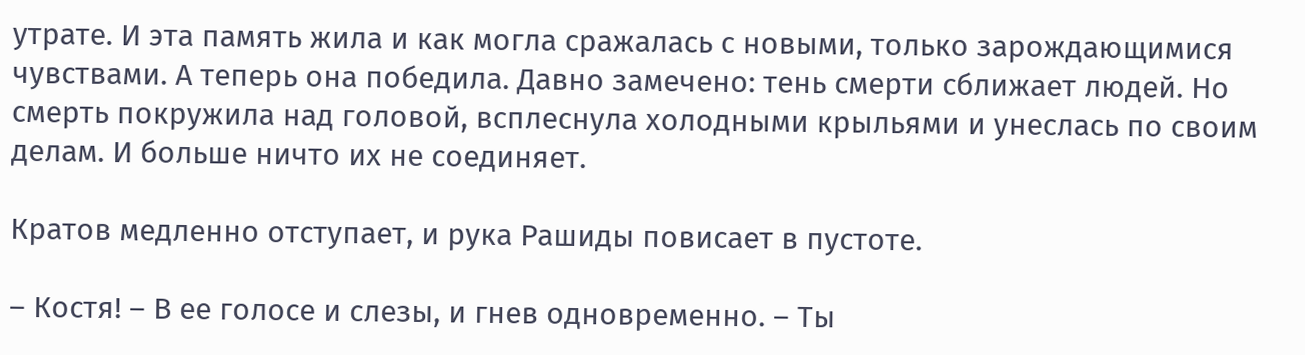утрате. И эта память жила и как могла сражалась с новыми, только зарождающимися чувствами. А теперь она победила. Давно замечено: тень смерти сближает людей. Но смерть покружила над головой, всплеснула холодными крыльями и унеслась по своим делам. И больше ничто их не соединяет.

Кратов медленно отступает, и рука Рашиды повисает в пустоте.

– Костя! – В ее голосе и слезы, и гнев одновременно. – Ты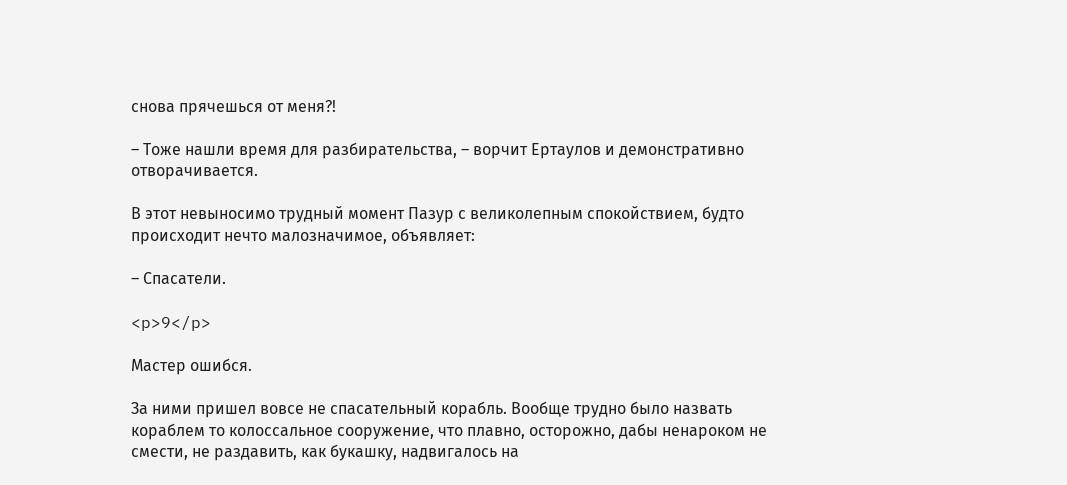снова прячешься от меня?!

– Тоже нашли время для разбирательства, – ворчит Ертаулов и демонстративно отворачивается.

В этот невыносимо трудный момент Пазур с великолепным спокойствием, будто происходит нечто малозначимое, объявляет:

– Спасатели.

<p>9</p>

Мастер ошибся.

За ними пришел вовсе не спасательный корабль. Вообще трудно было назвать кораблем то колоссальное сооружение, что плавно, осторожно, дабы ненароком не смести, не раздавить, как букашку, надвигалось на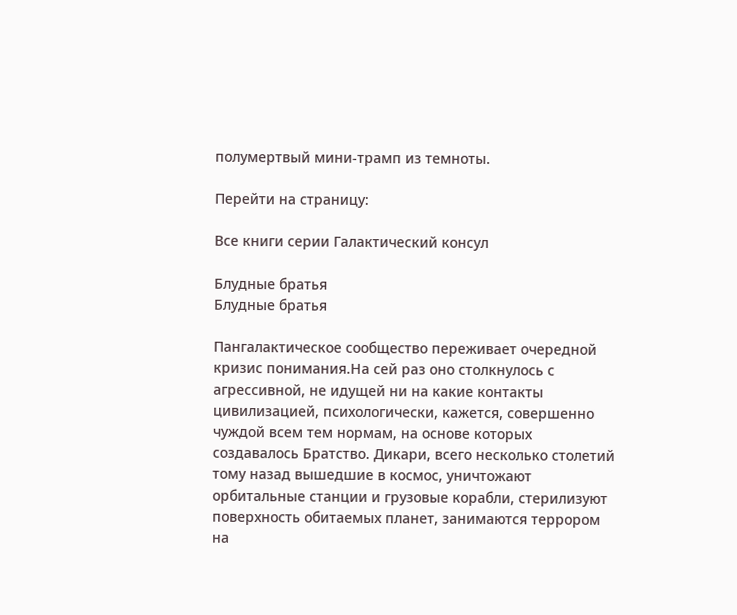полумертвый мини-трамп из темноты.

Перейти на страницу:

Все книги серии Галактический консул

Блудные братья
Блудные братья

Пангалактическое сообщество переживает очередной кризис понимания.На сей раз оно столкнулось с агрессивной, не идущей ни на какие контакты цивилизацией, психологически, кажется, совершенно чуждой всем тем нормам, на основе которых создавалось Братство. Дикари, всего несколько столетий тому назад вышедшие в космос, уничтожают орбитальные станции и грузовые корабли, стерилизуют поверхность обитаемых планет, занимаются террором на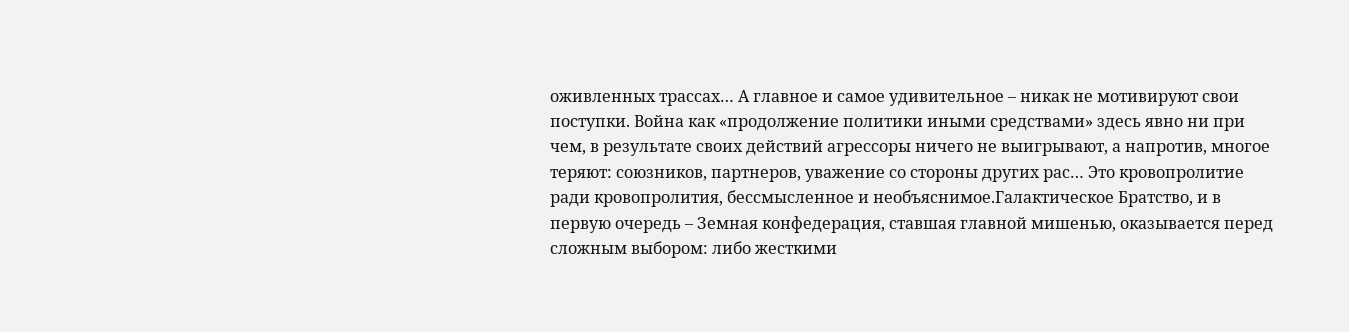оживленных трассах… А главное и самое удивительное – никак не мотивируют свои поступки. Война как «продолжение политики иными средствами» здесь явно ни при чем, в результате своих действий агрессоры ничего не выигрывают, а напротив, многое теряют: союзников, партнеров, уважение со стороны других рас… Это кровопролитие ради кровопролития, бессмысленное и необъяснимое.Галактическое Братство, и в первую очередь – Земная конфедерация, ставшая главной мишенью, оказывается перед сложным выбором: либо жесткими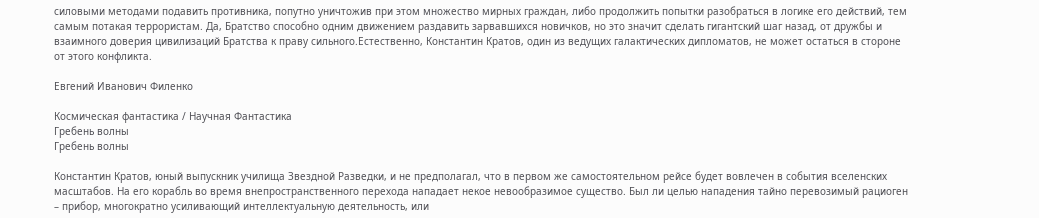силовыми методами подавить противника, попутно уничтожив при этом множество мирных граждан, либо продолжить попытки разобраться в логике его действий, тем самым потакая террористам. Да, Братство способно одним движением раздавить зарвавшихся новичков, но это значит сделать гигантский шаг назад, от дружбы и взаимного доверия цивилизаций Братства к праву сильного.Естественно, Константин Кратов, один из ведущих галактических дипломатов, не может остаться в стороне от этого конфликта.

Евгений Иванович Филенко

Космическая фантастика / Научная Фантастика
Гребень волны
Гребень волны

Константин Кратов, юный выпускник училища Звездной Разведки, и не предполагал, что в первом же самостоятельном рейсе будет вовлечен в события вселенских масштабов. На его корабль во время внепространственного перехода нападает некое невообразимое существо. Был ли целью нападения тайно перевозимый рациоген – прибор, многократно усиливающий интеллектуальную деятельность, или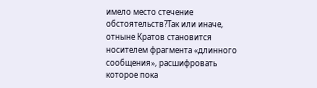имело место стечение обстоятельств?Так или иначе, отныне Кратов становится носителем фрагмента «длинного сообщения», расшифровать которое пока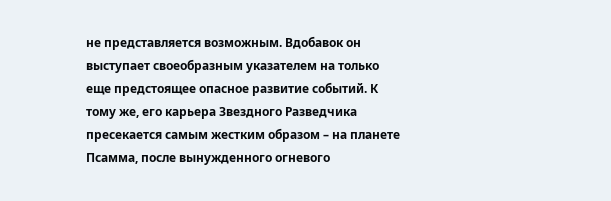не представляется возможным. Вдобавок он выступает своеобразным указателем на только еще предстоящее опасное развитие событий. К тому же, его карьера Звездного Разведчика пресекается самым жестким образом – на планете Псамма, после вынужденного огневого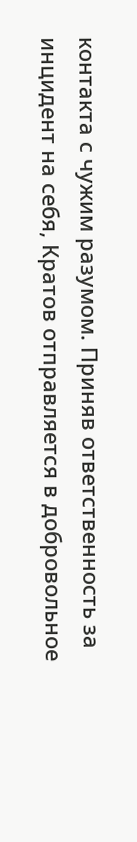контакта с чужим разумом. Приняв ответственность за инцидент на себя, Кратов отправляется в добровольное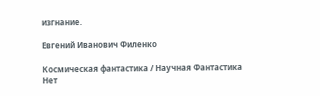изгнание.

Евгений Иванович Филенко

Космическая фантастика / Научная Фантастика
Нет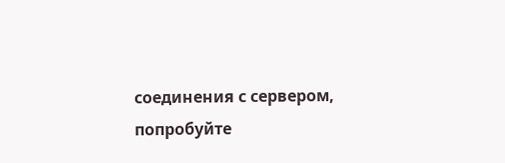соединения с сервером, попробуйте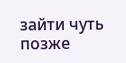зайти чуть позже